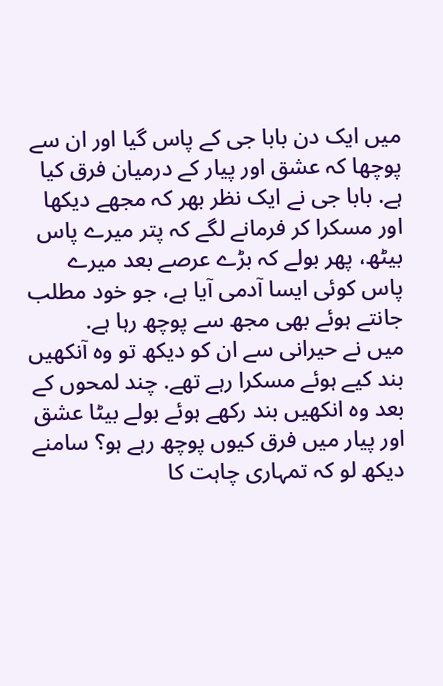میں ایک دن بابا جی کے پاس گیا اور ان سے پوچھا کہ عشق اور پیار کے درمیان فرق کیا ہے. بابا جی نے ایک نظر بھر کہ مجھے دیکھا اور مسکرا کر فرمانے لگے کہ پتر میرے پاس بیٹھ، پھر بولے کہ بڑے عرصے بعد میرے پاس کوئی ایسا آدمی آیا ہے، جو خود مطلب جانتے ہوئے بھی مجھ سے پوچھ رہا ہے.
میں نے حیرانی سے ان کو دیکھ تو وہ آنکھیں بند کیے ہوئے مسکرا رہے تھے. چند لمحوں کے بعد وہ انکھیں بند رکھے ہوئے بولے بیٹا عشق اور پیار میں فرق کیوں پوچھ رہے ہو؟ سامنے دیکھ لو کہ تمہاری چاہت کا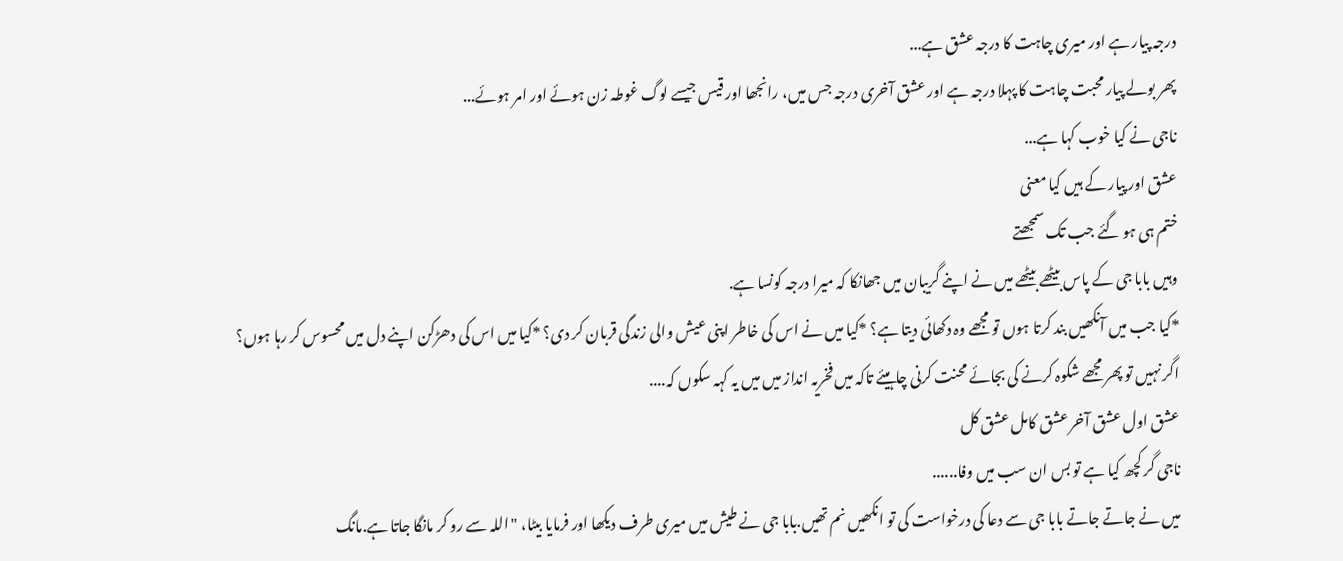درجہ پیار ہے اور میری چاہت کا درجہ عشق ہے...
پھر بولے پیار محبت چاہت کا پہلا درجہ ہے اور عشق آخری درجہ جس میں، رانجھا اور قیس جیسے لوگ غوطہ زن ہوئے اور امر ہوئے...
ناجی نے کیا خوب کہا ہے...
عشق اور پیار کے ہیں کیا معنی
ختم ہی ہو گئے جب تک سمجھتے
وہیں بابا جی کے پاس بیٹھے بیٹھے میں نے اپنے گریبان میں جھانکا کہ میرا درجہ کونسا ہے.
*کیا جب میں آنکھیں بند کرتا ہوں تو مجھے وہ دکھائی دیتا ہے؟ *کیا میں نے اس کی خاطر اپنی عیش والی زندگی قربان کر دی؟ *کیا میں اس کی دھڑکن اپنے دل میں محسوس کر رہا ہوں؟
اگر نہیں تو پھر مجھے شکوہ کرنے کی بجائے محنت کرنی چاہیئے تاکہ میں فخریہ انداز میں میں یہ کہہ سکوں کہ....
عشق اول عشق آخر عشق کامل عشق کل
ناجی گر کچھ کیا ہے تو بس ان سب میں وفا......
میں نے جاتے جاتے بابا جی سے دعا کی درخواست کی تو انکھیں نم تھیں.بابا جی نے طیش میں میری طرف دیکھا اور فرمایا بیٹا، "اللہ سے رو کر مانگا جاتا ہے.مانگ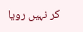کر نہیں رویا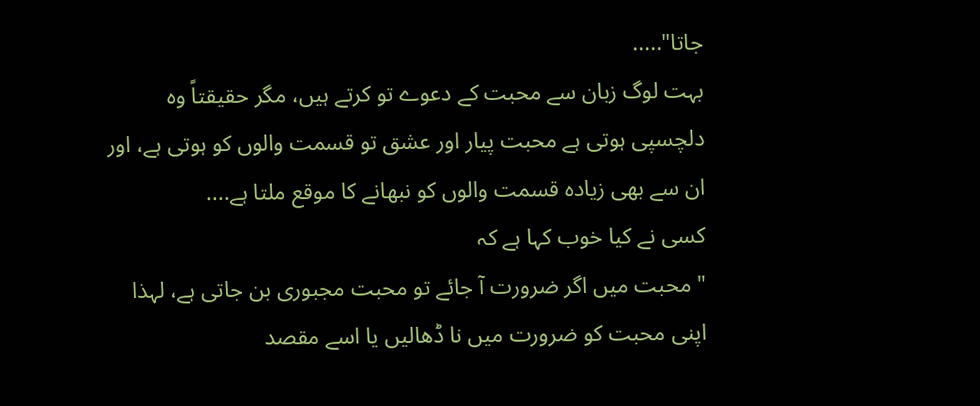جاتا".....
بہت لوگ زبان سے محبت کے دعوے تو کرتے ہیں، مگر حقیقتاً وہ دلچسپی ہوتی ہے محبت پیار اور عشق تو قسمت والوں کو ہوتی ہے، اور ان سے بھی زیادہ قسمت والوں کو نبھانے کا موقع ملتا ہے....
کسی نے کیا خوب کہا ہے کہ
"محبت میں اگر ضرورت آ جائے تو محبت مجبوری بن جاتی ہے، لہذا اپنی محبت کو ضرورت میں نا ڈھالیں یا اسے مقصد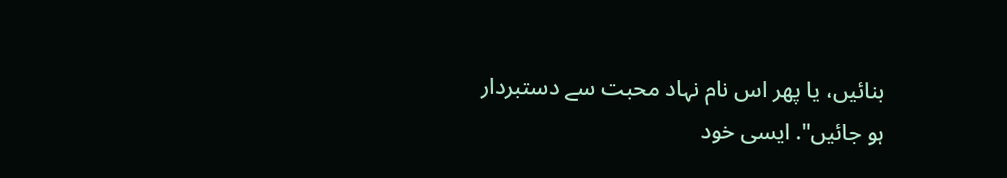بنائیں، یا پھر اس نام نہاد محبت سے دستبردار ہو جائیں". ایسی خود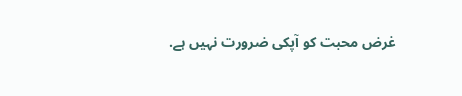غرض محبت کو آپکی ضرورت نہیں ہے.